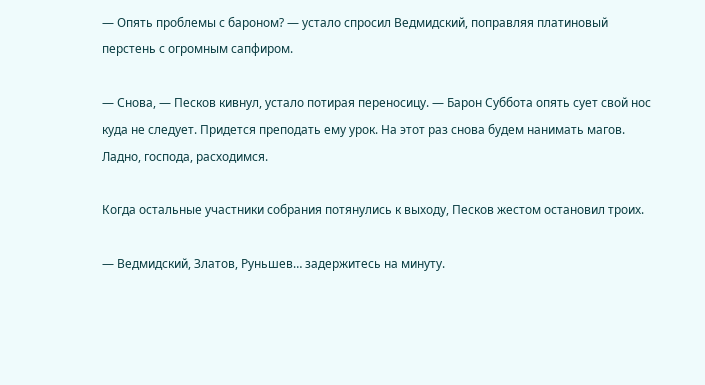— Опять проблемы с бароном? — устало спросил Ведмидский, поправляя платиновый перстень с огромным сапфиром.

— Снова, — Песков кивнул, устало потирая переносицу. — Барон Суббота опять сует свой нос куда не следует. Придется преподать ему урок. На этот раз снова будем нанимать магов. Ладно, господа, расходимся.

Когда остальные участники собрания потянулись к выходу, Песков жестом остановил троих.

— Ведмидский, Златов, Руньшев… задержитесь на минуту.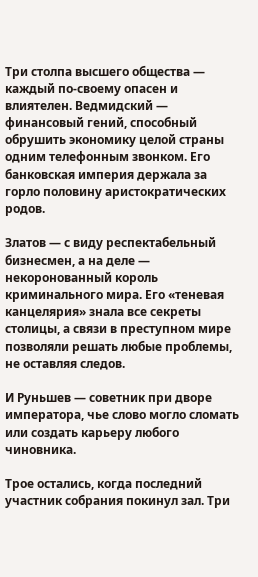Три столпа высшего общества — каждый по-своему опасен и влиятелен. Ведмидский — финансовый гений, способный обрушить экономику целой страны одним телефонным звонком. Его банковская империя держала за горло половину аристократических родов.

Златов — с виду респектабельный бизнесмен, а на деле — некоронованный король криминального мира. Его «теневая канцелярия» знала все секреты столицы, а связи в преступном мире позволяли решать любые проблемы, не оставляя следов.

И Руньшев — советник при дворе императора, чье слово могло сломать или создать карьеру любого чиновника.

Трое остались, когда последний участник собрания покинул зал. Три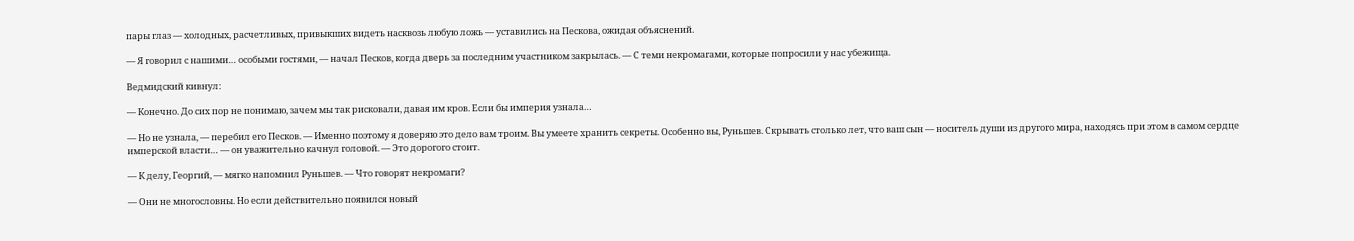пары глаз — холодных, расчетливых, привыкших видеть насквозь любую ложь — уставились на Пескова, ожидая объяснений.

— Я говорил с нашими… особыми гостями, — начал Песков, когда дверь за последним участником закрылась. — С теми некромагами, которые попросили у нас убежища.

Ведмидский кивнул:

— Конечно. До сих пор не понимаю, зачем мы так рисковали, давая им кров. Если бы империя узнала…

— Но не узнала, — перебил его Песков. — Именно поэтому я доверяю это дело вам троим. Вы умеете хранить секреты. Особенно вы, Руньшев. Скрывать столько лет, что ваш сын — носитель души из другого мира, находясь при этом в самом сердце имперской власти… — он уважительно качнул головой. — Это дорогого стоит.

— К делу, Георгий, — мягко напомнил Руньшев. — Что говорят некромаги?

— Они не многословны. Но если действительно появился новый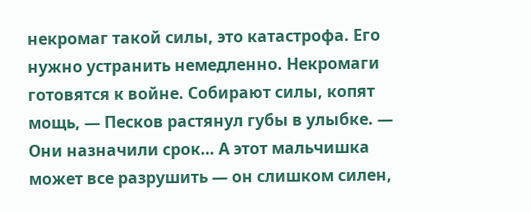некромаг такой силы, это катастрофа. Его нужно устранить немедленно. Некромаги готовятся к войне. Собирают силы, копят мощь, — Песков растянул губы в улыбке. — Они назначили срок… А этот мальчишка может все разрушить — он слишком силен,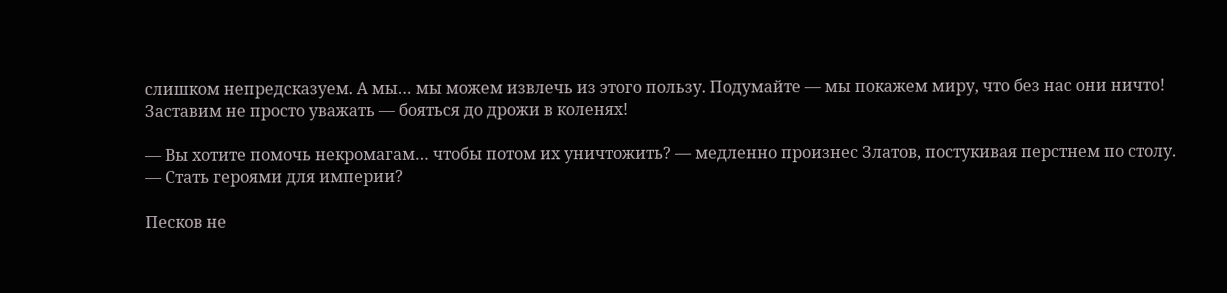слишком непредсказуем. А мы… мы можем извлечь из этого пользу. Подумайте — мы покажем миру, что без нас они ничто! Заставим не просто уважать — бояться до дрожи в коленях!

— Вы хотите помочь некромагам… чтобы потом их уничтожить? — медленно произнес Златов, постукивая перстнем по столу. — Стать героями для империи?

Песков не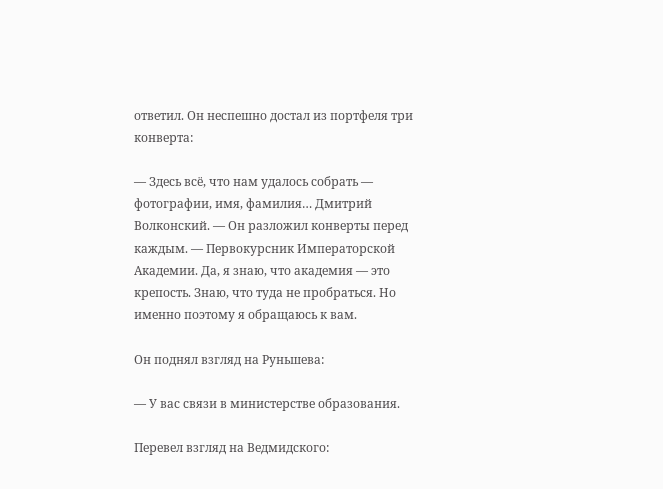ответил. Он неспешно достал из портфеля три конверта:

— Здесь всё, что нам удалось собрать — фотографии, имя, фамилия… Дмитрий Волконский. — Он разложил конверты перед каждым. — Первокурсник Императорской Академии. Да, я знаю, что академия — это крепость. Знаю, что туда не пробраться. Но именно поэтому я обращаюсь к вам.

Он поднял взгляд на Руньшева:

— У вас связи в министерстве образования.

Перевел взгляд на Ведмидского: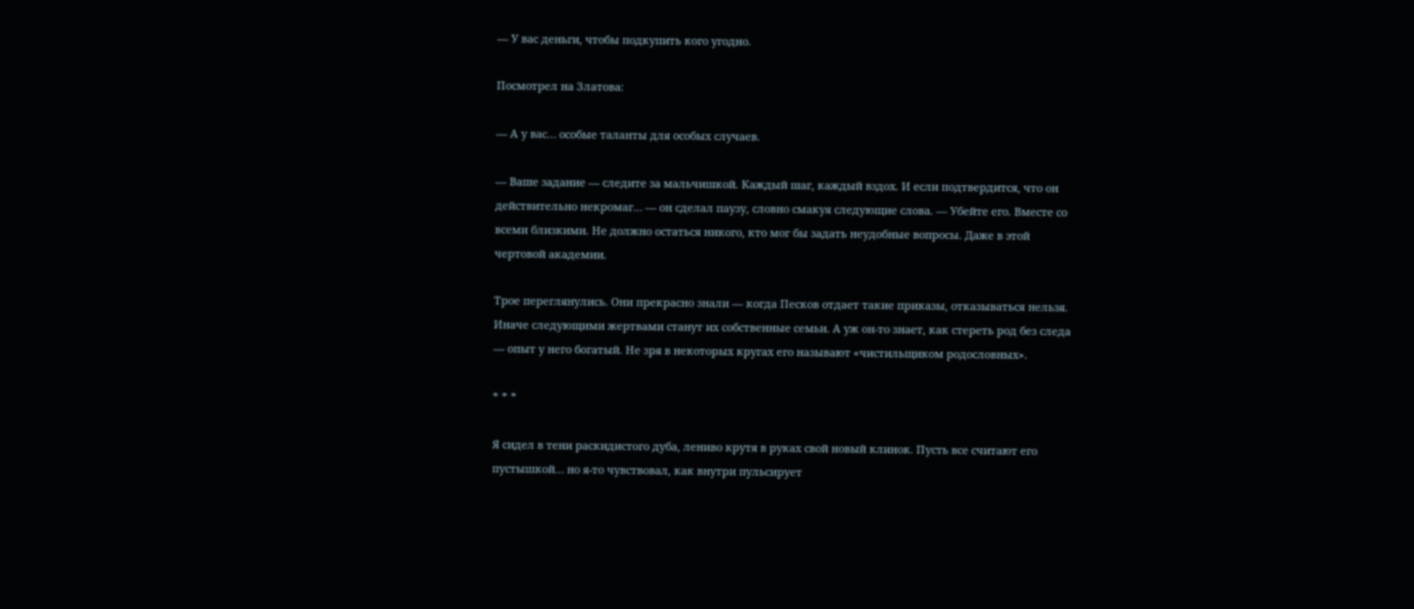— У вас деньги, чтобы подкупить кого угодно.

Посмотрел на Златова:

— А у вас… особые таланты для особых случаев.

— Ваше задание — следите за мальчишкой. Каждый шаг, каждый вздох. И если подтвердится, что он действительно некромаг… — он сделал паузу, словно смакуя следующие слова. — Убейте его. Вместе со всеми близкими. Не должно остаться никого, кто мог бы задать неудобные вопросы. Даже в этой чертовой академии.

Трое переглянулись. Они прекрасно знали — когда Песков отдает такие приказы, отказываться нельзя. Иначе следующими жертвами станут их собственные семьи. А уж он-то знает, как стереть род без следа — опыт у него богатый. Не зря в некоторых кругах его называют «чистильщиком родословных».

* * *

Я сидел в тени раскидистого дуба, лениво крутя в руках свой новый клинок. Пусть все считают его пустышкой… но я-то чувствовал, как внутри пульсирует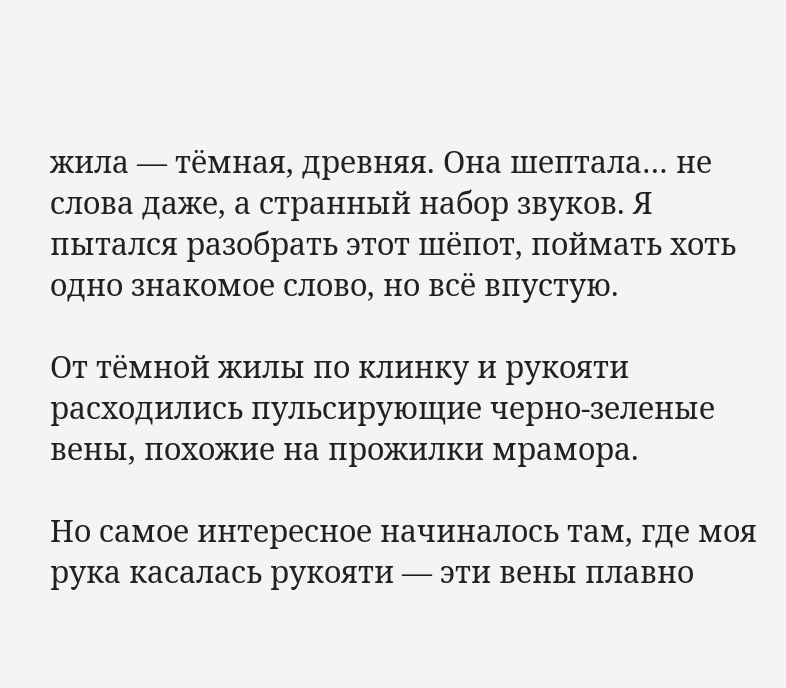жила — тёмная, древняя. Она шептала… не слова даже, а странный набор звуков. Я пытался разобрать этот шёпот, поймать хоть одно знакомое слово, но всё впустую.

От тёмной жилы по клинку и рукояти расходились пульсирующие черно-зеленые вены, похожие на прожилки мрамора.

Но самое интересное начиналось там, где моя рука касалась рукояти — эти вены плавно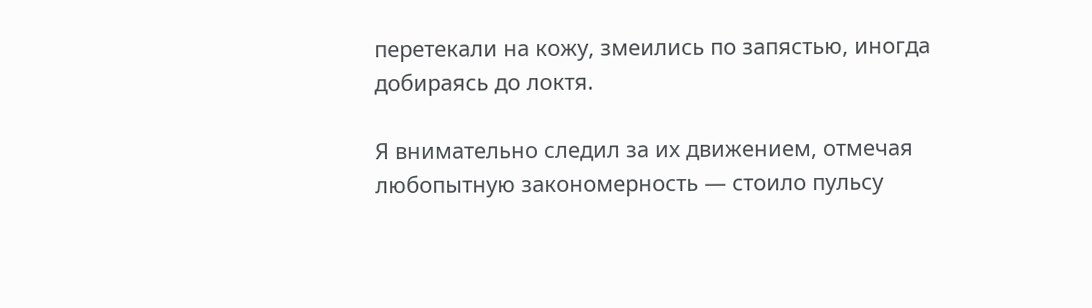перетекали на кожу, змеились по запястью, иногда добираясь до локтя.

Я внимательно следил за их движением, отмечая любопытную закономерность — стоило пульсу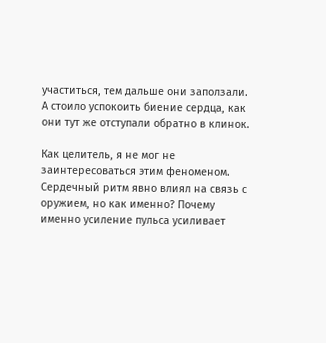участиться, тем дальше они заползали. А стоило успокоить биение сердца, как они тут же отступали обратно в клинок.

Как целитель, я не мог не заинтересоваться этим феноменом. Сердечный ритм явно влиял на связь с оружием, но как именно? Почему именно усиление пульса усиливает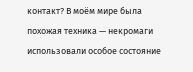контакт? В моём мире была похожая техника — некромаги использовали особое состояние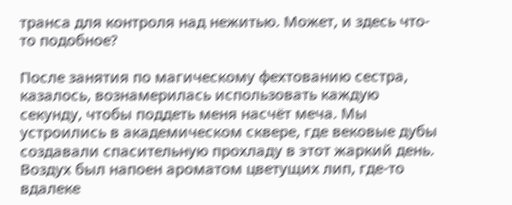транса для контроля над нежитью. Может, и здесь что-то подобное?

После занятия по магическому фехтованию сестра, казалось, вознамерилась использовать каждую секунду, чтобы поддеть меня насчёт меча. Мы устроились в академическом сквере, где вековые дубы создавали спасительную прохладу в этот жаркий день. Воздух был напоен ароматом цветущих лип, где-то вдалеке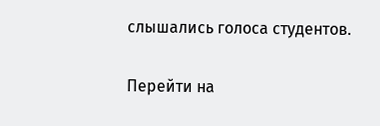слышались голоса студентов.

Перейти на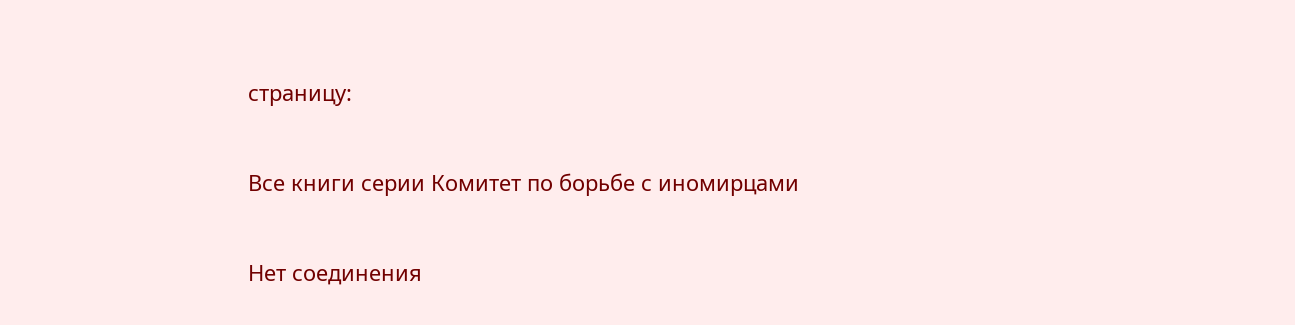страницу:

Все книги серии Комитет по борьбе с иномирцами

Нет соединения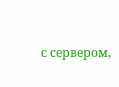с сервером,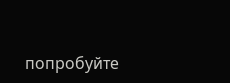попробуйте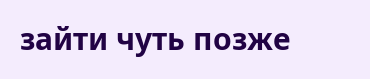зайти чуть позже